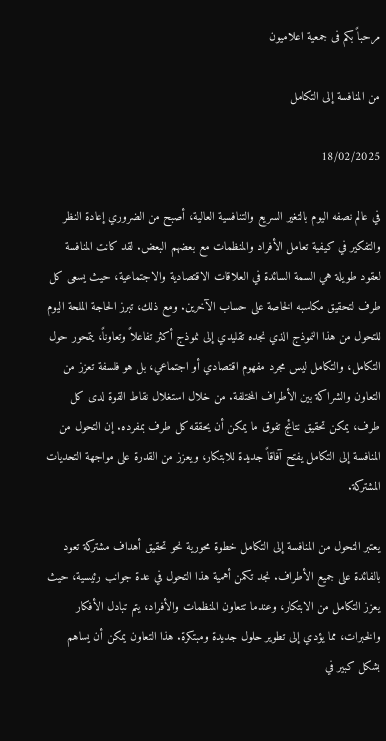مرحباً بكم فى جمعية اعلاميون

من المنافسة إلى التكامل

18/02/2025

في عالم نصفه اليوم بالتغير السريع والتنافسية العالية، أصبح من الضروري إعادة النظر والتفكير في كيفية تعامل الأفراد والمنظمات مع بعضهم البعض. لقد كانت المنافسة لعقود طويلة هي السمة السائدة في العلاقات الاقتصادية والاجتماعية، حيث يسعى كل طرف لتحقيق مكاسبه الخاصة على حساب الآخرين. ومع ذلك، تبرز الحاجة الملحة اليوم للتحول من هذا النموذج الذي نجده تقليدي إلى نموذج أكثر تفاعلاً وتعاوناً، يتمحور حول التكامل، والتكامل ليس مجرد مفهوم اقتصادي أو اجتماعي، بل هو فلسفة تعزز من التعاون والشراكة بين الأطراف المختلفة. من خلال استغلال نقاط القوة لدى كل طرف، يمكن تحقيق نتائج تفوق ما يمكن أن يحققه كل طرف بمفرده. إن التحول من المنافسة إلى التكامل يفتح آفاقاً جديدة للابتكار، ويعزز من القدرة على مواجهة التحديات المشتركة.

يعتبر التحول من المنافسة إلى التكامل خطوة محورية نحو تحقيق أهداف مشتركة تعود بالفائدة على جميع الأطراف. نجد تكمن أهمية هذا التحول في عدة جوانب رئيسية، حيث يعزز التكامل من الابتكار، وعندما تتعاون المنظمات والأفراد، يتم تبادل الأفكار والخبرات، مما يؤدي إلى تطوير حلول جديدة ومبتكرة. هذا التعاون يمكن أن يساهم بشكل كبير في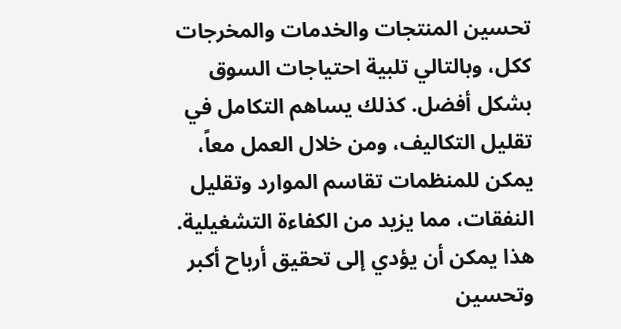تحسين المنتجات والخدمات والمخرجات ككل، وبالتالي تلبية احتياجات السوق بشكل أفضل. كذلك يساهم التكامل في تقليل التكاليف، ومن خلال العمل معاً، يمكن للمنظمات تقاسم الموارد وتقليل النفقات، مما يزيد من الكفاءة التشغيلية. هذا يمكن أن يؤدي إلى تحقيق أرباح أكبر وتحسين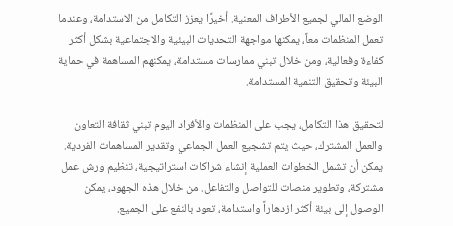الوضع المالي لجميع الأطراف المعنية. أخيرًا يعزز التكامل من الاستدامة، وعندما تعمل المنظمات معاً، يمكنها مواجهة التحديات البيئية والاجتماعية بشكل أكثر كفاءة وفعالية، ومن خلال تبني ممارسات مستدامة، يمكنهم المساهمة في حماية البيئة وتحقيق التنمية المستدامة.

لتحقيق هذا التكامل، يجب على المنظمات والأفراد اليوم تبني ثقافة التعاون والعمل المشترك، حيث يتم تشجيع العمل الجماعي وتقدير المساهمات الفردية. يمكن أن تشمل الخطوات العملية إنشاء شراكات استراتيجية، تنظيم ورش عمل مشتركة، وتطوير منصات للتواصل والتفاعل. من خلال هذه الجهود، يمكن الوصول إلى بيئة أكثر ازدهاراً واستدامة، تعود بالنفع على الجميع.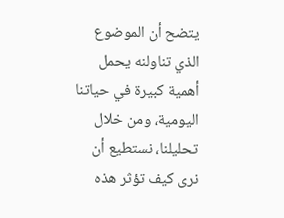يتضح أن الموضوع الذي تناولنه يحمل أهمية كبيرة في حياتنا اليومية، ومن خلال تحليلنا، نستطيع أن نرى كيف تؤثر هذه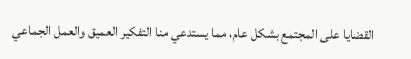القضايا على المجتمع بشكل عام، مما يستدعي منا التفكير العميق والعمل الجماعي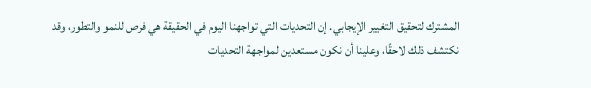المشترك لتحقيق التغيير الإيجابي. إن التحديات التي تواجهنا اليوم في الحقيقة هي فرص للنمو والتطور، وقد نكتشف ذلك لاحقًا، وعلينا أن نكون مستعدين لمواجهة التحديات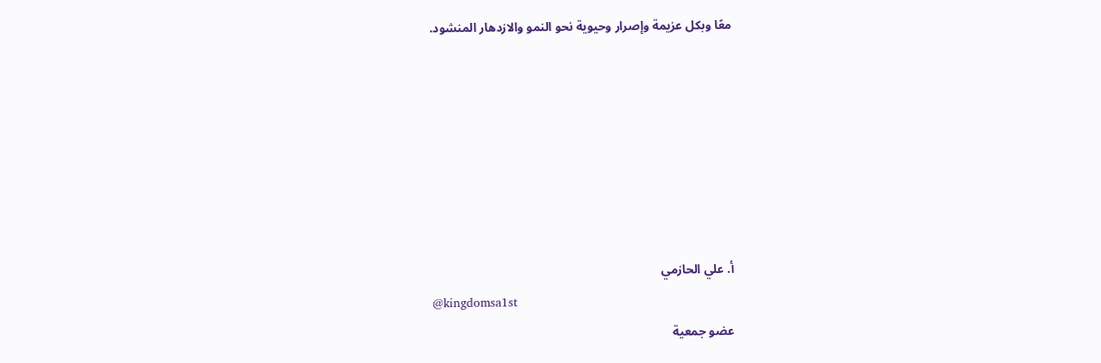معًا وبكل عزيمة وإصرار وحيوية نحو النمو والازدهار المنشود.







أ. علي الحازمي
@kingdomsa1st
عضو جمعية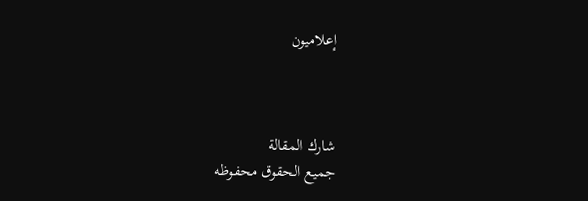إعلاميون



شارك المقالة
جميع الحقوق محفوظه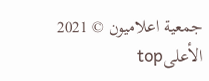جمعية اعلاميون © 2021
الأعلىtop